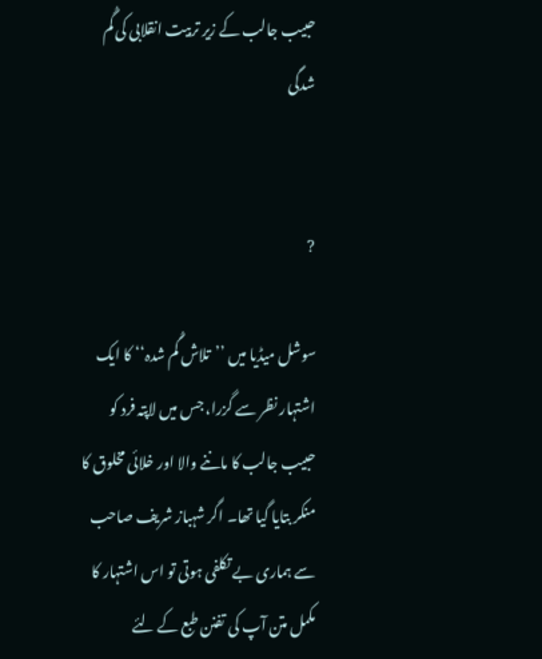حبیب جالب کے زیر تربیت انقلابی کی گُم شدگی


?

سوشل میڈیا میں ’’تلاش گُم شدہ‘‘ کا ایک اشتہار نظر سے گزرا، جس میں لاپتہ فرد کو حبیب جالب کا ماننے والا اور خلائی مخلوق کا منکر بتایا گیا تھا۔ اگر شہباز شریف صاحب سے ہماری بے تکلفی ہوتی تو اس اشتہار کا مکمل متن آپ کی تفنن طبع کے لئے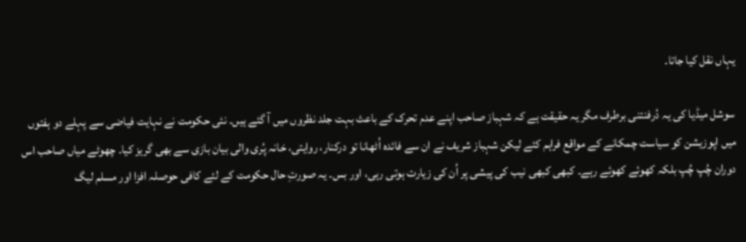یہاں نقل کیا جاتا۔

سوشل میڈیا کی یہ دُرفنتنی برطرف مگر یہ حقیقت ہے کہ شہباز صاحب اپنے عدم تحرک کے باعث بہت جلد نظروں میں آ گئے ہیں۔ نئی حکومت نے نہایت فیاضی سے پہلے دو ہفتوں میں اپوزیشن کو سیاست چمکانے کے مواقع فراہم کئے لیکن شہباز شریف نے ان سے فائدہ اُٹھانا تو درکنار، روایتی، خانہ پُری والی بیان بازی سے بھی گریز کیا۔ چھوٹے میاں صاحب اس دوران چُپ چُپ بلکہ کھوئے کھوئے رہے۔ کبھی کبھی نیب کی پیشی پر اُن کی زیارت ہوتی رہی، اور بس۔ یہ صورتِ حال حکومت کے لئے کافی حوصلہ افزا اور مسلم لیگ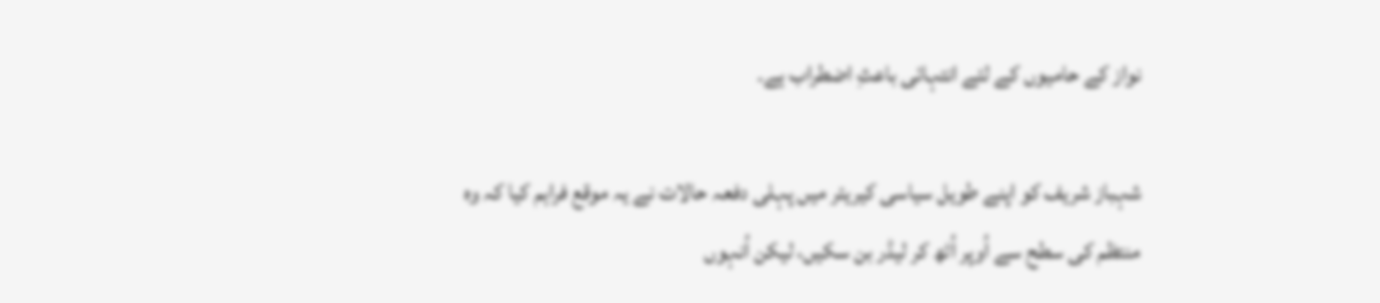نواز کے حامیوں کے لئے انتہائی باعثِ اضطراب ہے۔

شہباز شریف کو اپنے طویل سیاسی کیریئر میں پہلی دفعہ حالات نے یہ موقع فراہم کیا کہ وہ منتظم کی سطح سے اُوپر اُٹھ کر لیڈر بن سکیں، لیکن اُنہوں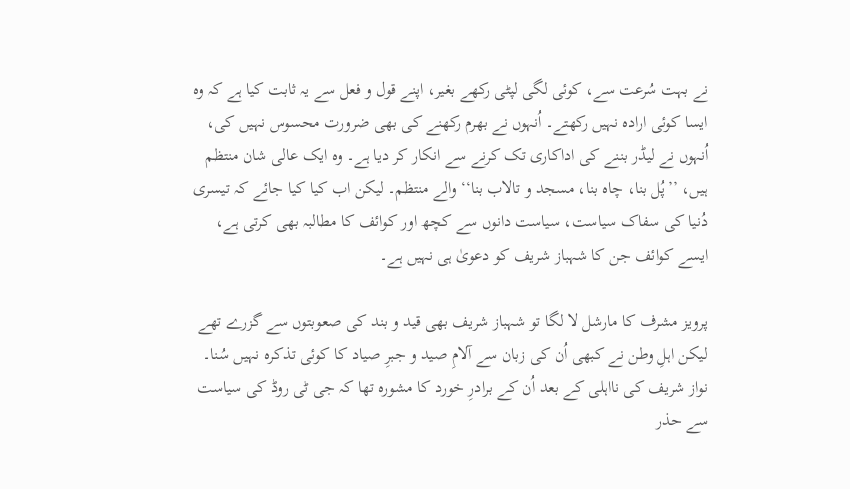نے بہت سُرعت سے، کوئی لگی لپٹی رکھے بغیر، اپنے قول و فعل سے یہ ثابت کیا ہے کہ وہ ایسا کوئی ارادہ نہیں رکھتے۔ اُنہوں نے بھرم رکھنے کی بھی ضرورت محسوس نہیں کی، اُنہوں نے لیڈر بننے کی اداکاری تک کرنے سے انکار کر دیا ہے۔ وہ ایک عالی شان منتظم ہیں، ’’پُل بنا، چاہ بنا، مسجد و تالاب بنا‘‘ والے منتظم۔ لیکن اب کیا کیا جائے کہ تیسری دُنیا کی سفاک سیاست، سیاست دانوں سے کچھ اور کوائف کا مطالبہ بھی کرتی ہے، ایسے کوائف جن کا شہباز شریف کو دعویٰ ہی نہیں ہے۔

پرویز مشرف کا مارشل لا لگا تو شہباز شریف بھی قید و بند کی صعوبتوں سے گزرے تھے لیکن اہلِ وطن نے کبھی اُن کی زبان سے آلامِ صید و جبرِ صیاد کا کوئی تذکرہ نہیں سُنا۔ نواز شریف کی نااہلی کے بعد اُن کے برادرِ خورد کا مشورہ تھا کہ جی ٹی روڈ کی سیاست سے حذر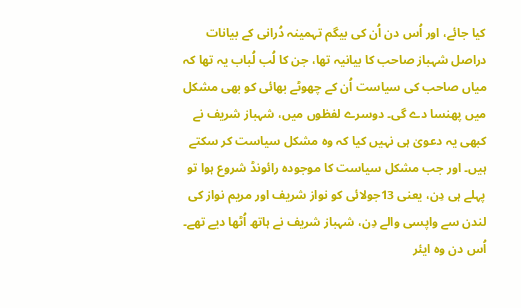کیا جائے، اور اُس دن اُن کی بیگم تہمینہ دُرانی کے بیانات دراصل شہباز صاحب کا بیانیہ تھا، جن کا لُب لُباب یہ تھا کہ میاں صاحب کی سیاست اُن کے چھوٹے بھائی کو بھی مشکل میں پھنسا دے گی۔ دوسرے لفظوں میں، شہباز شریف نے کبھی یہ دعویٰ ہی نہیں کیا کہ وہ مشکل سیاست کر سکتے ہیں۔ اور جب مشکل سیاست کا موجودہ رائونڈ شروع ہوا تو پہلے ہی دِن، یعنی 13جولائی کو نواز شریف اور مریم نواز کی لندن سے واپسی والے دِن، شہباز شریف نے ہاتھ اُٹھا دیے تھے۔ اُس دن وہ ایئر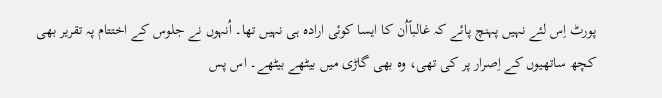پورٹ اِس لئے نہیں پہنچ پائے کہ غالباًاُن کا ایسا کوئی ارادہ ہی نہیں تھا۔ اُنہوں نے جلوس کے اختتام پہ تقریر بھی کچھ ساتھیوں کے اِصرار پر کی تھی، وہ بھی گاڑی میں بیٹھے بیٹھے۔ اس پس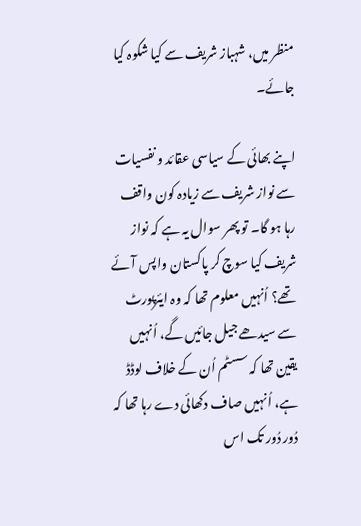منظر میں، شہباز شریف سے کیا شکوہ کیا جائے۔

اپنے بھائی کے سیاسی عقائد و نفسیات سے نواز شریف سے زیادہ کون واقف رہا ہو گا۔ تو پھر سوال یہ ہے کہ نواز شریف کیا سوچ کر پاکستان واپس آئے تھے؟ اُنہیں معلوم تھا کہ وہ ایئرپورٹ سے سیدھے جیل جائیں گے، اُنہیں یقین تھا کہ سسٹم اُن کے خلاف لوڈڈ ہے، اُنہیں صاف دکھائی دے رہا تھا کہ دُور دُور تک اس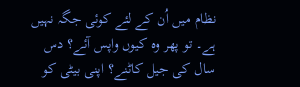نظام میں اُن کے لئے کوئی جگہ نہیں ہے۔ تو پھر وہ کیوں واپس آئے؟ دس سال کی جیل کاٹنے؟ اپنی بیٹی کو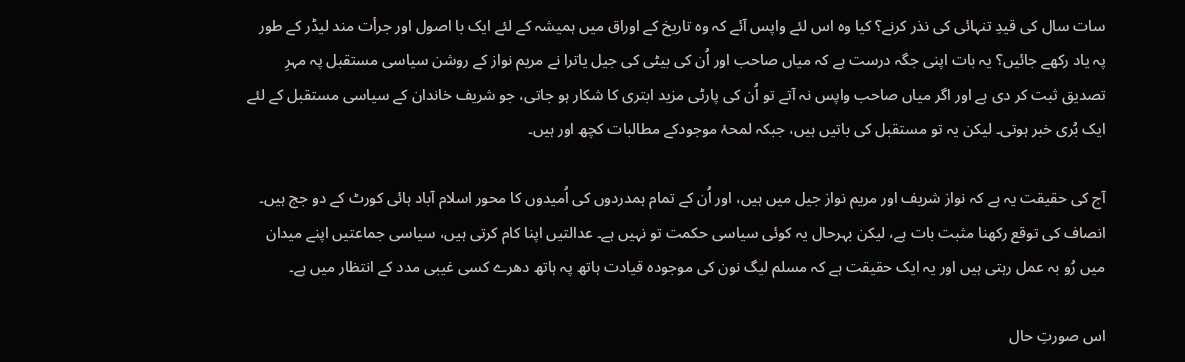سات سال کی قیدِ تنہائی کی نذر کرنے؟ کیا وہ اس لئے واپس آئے کہ وہ تاریخ کے اوراق میں ہمیشہ کے لئے ایک با اصول اور جرأت مند لیڈر کے طور پہ یاد رکھے جائیں؟ یہ بات اپنی جگہ درست ہے کہ میاں صاحب اور اُن کی بیٹی کی جیل یاترا نے مریم نواز کے روشن سیاسی مستقبل پہ مہرِ تصدیق ثبت کر دی ہے اور اگر میاں صاحب واپس نہ آتے تو اُن کی پارٹی مزید ابتری کا شکار ہو جاتی، جو شریف خاندان کے سیاسی مستقبل کے لئے ایک بُری خبر ہوتی۔ لیکن یہ تو مستقبل کی باتیں ہیں، جبکہ لمحۂ موجودکے مطالبات کچھ اور ہیں۔

آج کی حقیقت یہ ہے کہ نواز شریف اور مریم نواز جیل میں ہیں، اور اُن کے تمام ہمدردوں کی اُمیدوں کا محور اسلام آباد ہائی کورٹ کے دو جج ہیں۔ انصاف کی توقع رکھنا مثبت بات ہے، لیکن بہرحال یہ کوئی سیاسی حکمت تو نہیں ہے۔ عدالتیں اپنا کام کرتی ہیں، سیاسی جماعتیں اپنے میدان میں رُو بہ عمل رہتی ہیں اور یہ ایک حقیقت ہے کہ مسلم لیگ نون کی موجودہ قیادت ہاتھ پہ ہاتھ دھرے کسی غیبی مدد کے انتظار میں ہے۔

اس صورتِ حال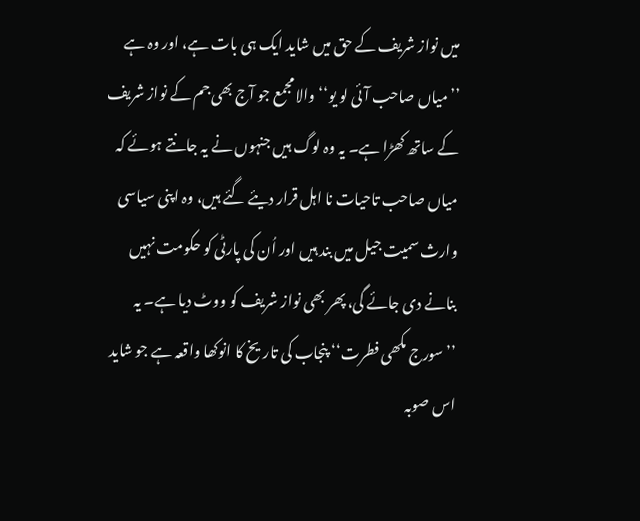میں نواز شریف کے حق میں شاید ایک ہی بات ہے، اور وہ ہے ’’میاں صاحب آئی لو یو‘‘ والا مجمع جو آج بھی جم کے نواز شریف کے ساتھ کھڑا ہے۔ یہ وہ لوگ ہیں جنہوں نے یہ جانتے ہوئے کہ میاں صاحب تاحیات نا اہل قرار دیئے گئے ہیں، وہ اپنی سیاسی وارث سمیت جیل میں بند ہیں اور اُن کی پارٹی کو حکومت نہیں بنانے دی جائے گی، پھر بھی نواز شریف کو ووٹ دیا ہے۔ یہ ’’سورج مکھی فطرت‘‘ پنجاب کی تاریخ کا انوکھا واقعہ ہے جو شاید اس صوبہ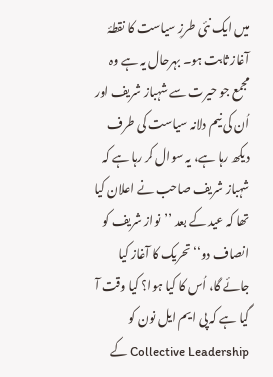میں ایک نئی طرزِ سیاست کا نقطۂ آغاز ثابت ہو۔ بہرحال یہ ہے وہ مجمع جو حیرت سے شہباز شریف اور اُن کی نیم دلانہ سیاست کی طرف دیکھ رہا ہے، یہ سوال کر رہا ہے کہ شہباز شریف صاحب نے اعلان کیا تھا کہ عید کے بعد ’’نواز شریف کو انصاف دو‘‘ تحریک کا آغاز کیا جائے گا، اُس کا کیا ہوا؟ کیا وقت آ گیا ہے کہ پی ایم ایل نون کو Collective Leadership کے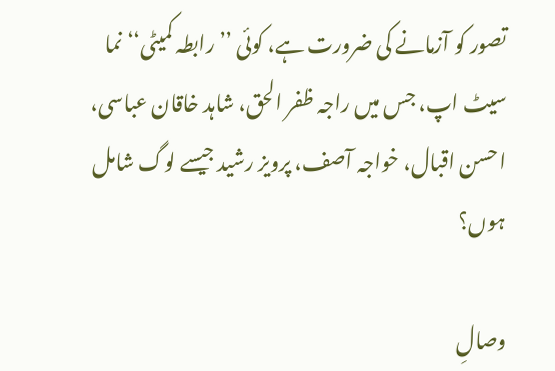تصور کو آزمانے کی ضرورت ہے، کوئی ’’رابطہ کمیٹی‘‘ نما سیٹ اپ، جس میں راجہ ظفر الحق، شاہد خاقان عباسی، احسن اقبال، خواجہ آصف، پرویز رشید جیسے لوگ شامل ہوں؟

وصالِ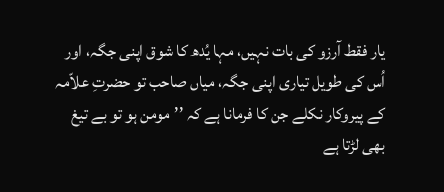یار فقط آرزو کی بات نہیں، مہا یُدھ کا شوق اپنی جگہ، اور اُس کی طویل تیاری اپنی جگہ، میاں صاحب تو حضرتِ علاّمہ کے پیروکار نکلے جن کا فرمانا ہے کہ ’’مومن ہو تو بے تیغ بھی لڑتا ہے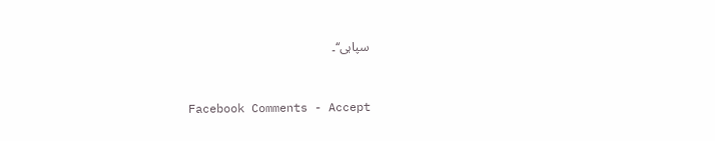سپاہی‘‘۔


Facebook Comments - Accept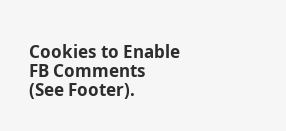Cookies to Enable FB Comments (See Footer).